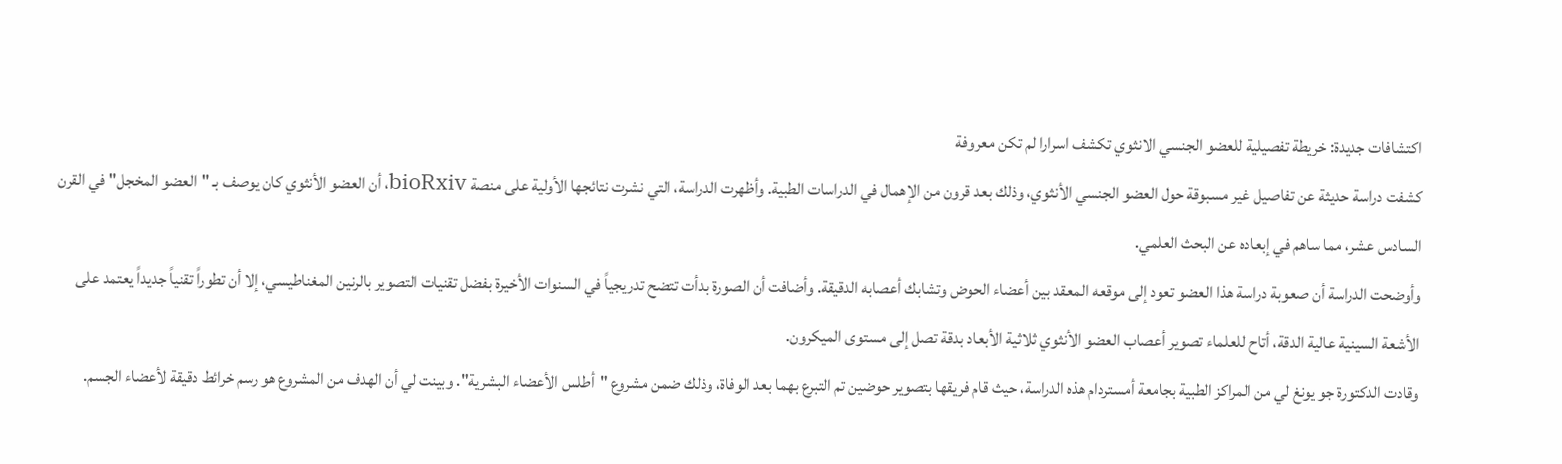اكتشافات جديدة: خريطة تفصيلية للعضو الجنسي الانثوي تكشف اسرارا لم تكن معروفة
كشفت دراسة حديثة عن تفاصيل غير مسبوقة حول العضو الجنسي الأنثوي، وذلك بعد قرون من الإهمال في الدراسات الطبية. وأظهرت الدراسة، التي نشرت نتائجها الأولية على منصة bioRxiv، أن العضو الأنثوي كان يوصف بـ "العضو المخجل" في القرن السادس عشر، مما ساهم في إبعاده عن البحث العلمي.
وأوضحت الدراسة أن صعوبة دراسة هذا العضو تعود إلى موقعه المعقد بين أعضاء الحوض وتشابك أعصابه الدقيقة. وأضافت أن الصورة بدأت تتضح تدريجياً في السنوات الأخيرة بفضل تقنيات التصوير بالرنين المغناطيسي، إلا أن تطوراً تقنياً جديداً يعتمد على الأشعة السينية عالية الدقة، أتاح للعلماء تصوير أعصاب العضو الأنثوي ثلاثية الأبعاد بدقة تصل إلى مستوى الميكرون.
وقادت الدكتورة جو يونغ لي من المراكز الطبية بجامعة أمستردام هذه الدراسة، حيث قام فريقها بتصوير حوضين تم التبرع بهما بعد الوفاة، وذلك ضمن مشروع "أطلس الأعضاء البشرية". وبينت لي أن الهدف من المشروع هو رسم خرائط دقيقة لأعضاء الجسم.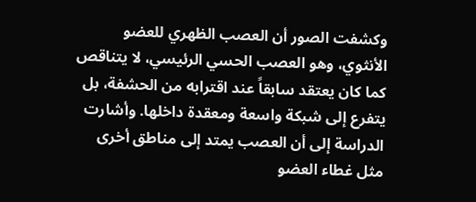وكشفت الصور أن العصب الظهري للعضو الأنثوي، وهو العصب الحسي الرئيسي، لا يتناقص كما كان يعتقد سابقاً عند اقترابه من الحشفة، بل يتفرع إلى شبكة واسعة ومعقدة داخلها. وأشارت الدراسة إلى أن العصب يمتد إلى مناطق أخرى مثل غطاء العضو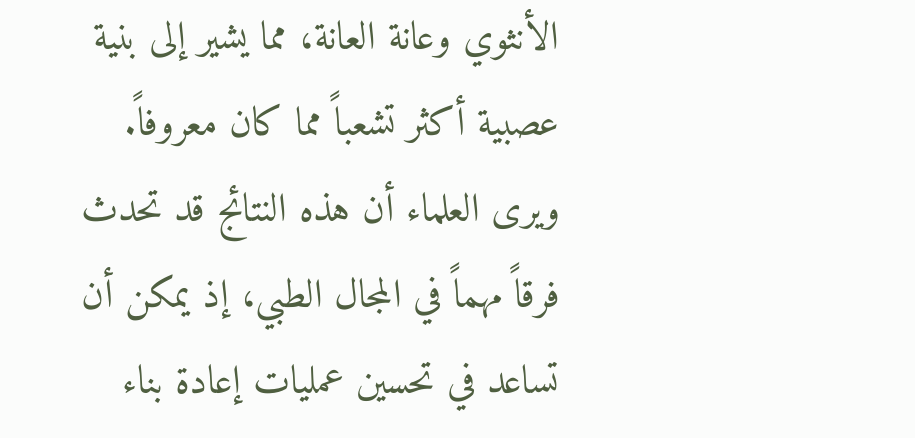الأنثوي وعانة العانة، مما يشير إلى بنية عصبية أكثر تشعباً مما كان معروفاً.
ويرى العلماء أن هذه النتائج قد تحدث فرقاً مهماً في المجال الطبي، إذ يمكن أن تساعد في تحسين عمليات إعادة بناء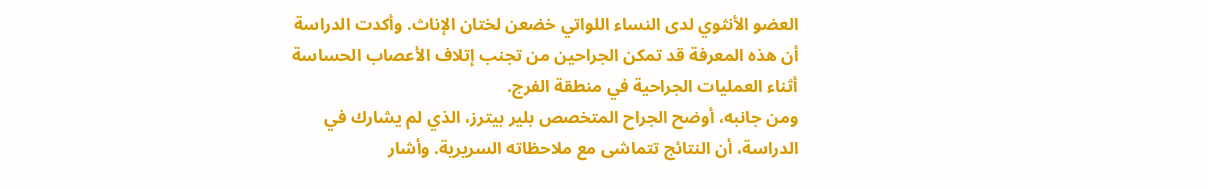العضو الأنثوي لدى النساء اللواتي خضعن لختان الإناث. وأكدت الدراسة أن هذه المعرفة قد تمكن الجراحين من تجنب إتلاف الأعصاب الحساسة أثناء العمليات الجراحية في منطقة الفرج.
ومن جانبه، أوضح الجراح المتخصص بلير بيترز، الذي لم يشارك في الدراسة، أن النتائج تتماشى مع ملاحظاته السريرية. وأشار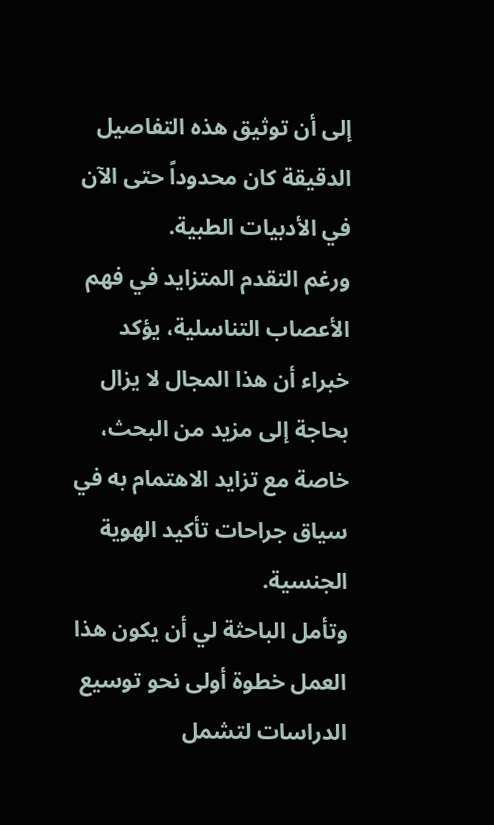إلى أن توثيق هذه التفاصيل الدقيقة كان محدوداً حتى الآن في الأدبيات الطبية.
ورغم التقدم المتزايد في فهم الأعصاب التناسلية، يؤكد خبراء أن هذا المجال لا يزال بحاجة إلى مزيد من البحث، خاصة مع تزايد الاهتمام به في سياق جراحات تأكيد الهوية الجنسية.
وتأمل الباحثة لي أن يكون هذا العمل خطوة أولى نحو توسيع الدراسات لتشمل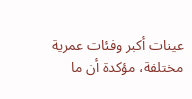عينات أكبر وفئات عمرية مختلفة، مؤكدة أن ما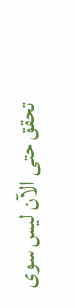تحقق حتى الآن ليس سوى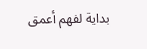بداية لفهم أعمق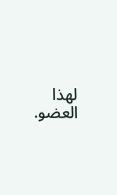لهذا العضو.